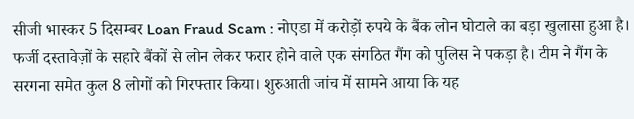सीजी भास्कर 5 दिसम्बर Loan Fraud Scam : नोएडा में करोड़ों रुपये के बैंक लोन घोटाले का बड़ा खुलासा हुआ है। फर्जी दस्तावेज़ों के सहारे बैंकों से लोन लेकर फरार होने वाले एक संगठित गैंग को पुलिस ने पकड़ा है। टीम ने गैंग के सरगना समेत कुल 8 लोगों को गिरफ्तार किया। शुरुआती जांच में सामने आया कि यह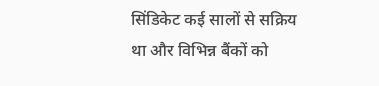सिंडिकेट कई सालों से सक्रिय था और विभिन्न बैंकों को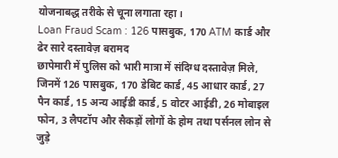योजनाबद्ध तरीके से चूना लगाता रहा।
Loan Fraud Scam : 126 पासबुक, 170 ATM कार्ड और ढेर सारे दस्तावेज़ बरामद
छापेमारी में पुलिस को भारी मात्रा में संदिग्ध दस्तावेज़ मिले, जिनमें 126 पासबुक, 170 डेबिट कार्ड, 45 आधार कार्ड, 27 पैन कार्ड, 15 अन्य आईडी कार्ड, 5 वोटर आईडी, 26 मोबाइल फोन, 3 लैपटॉप और सैकड़ों लोगों के होम तथा पर्सनल लोन से जुड़े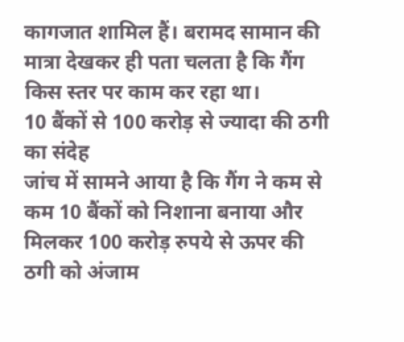कागजात शामिल हैं। बरामद सामान की मात्रा देखकर ही पता चलता है कि गैंग किस स्तर पर काम कर रहा था।
10 बैंकों से 100 करोड़ से ज्यादा की ठगी का संदेह
जांच में सामने आया है कि गैंग ने कम से कम 10 बैंकों को निशाना बनाया और मिलकर 100 करोड़ रुपये से ऊपर की ठगी को अंजाम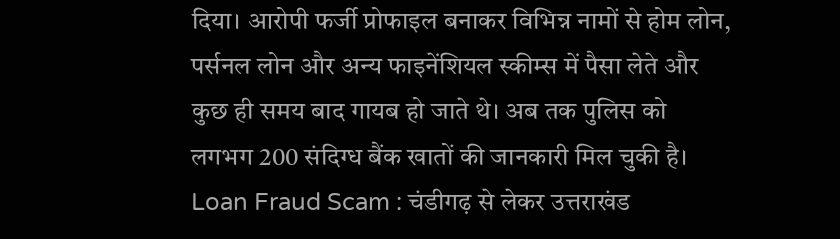दिया। आरोपी फर्जी प्रोफाइल बनाकर विभिन्न नामों से होम लोन, पर्सनल लोन और अन्य फाइनेंशियल स्कीम्स में पैसा लेते और कुछ ही समय बाद गायब हो जाते थे। अब तक पुलिस को लगभग 200 संदिग्ध बैंक खातों की जानकारी मिल चुकी है।
Loan Fraud Scam : चंडीगढ़ से लेकर उत्तराखंड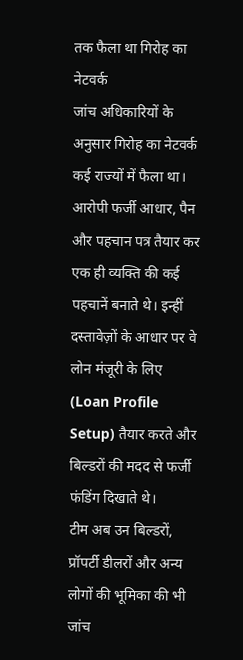तक फैला था गिरोह का नेटवर्क
जांच अधिकारियों के अनुसार गिरोह का नेटवर्क कई राज्यों में फैला था। आरोपी फर्जी आधार, पैन और पहचान पत्र तैयार कर एक ही व्यक्ति की कई पहचानें बनाते थे। इन्हीं दस्तावेज़ों के आधार पर वे लोन मंजूरी के लिए (Loan Profile Setup) तैयार करते और बिल्डरों की मदद से फर्जी फंडिंग दिखाते थे।
टीम अब उन बिल्डरों, प्रॉपर्टी डीलरों और अन्य लोगों की भूमिका की भी जांच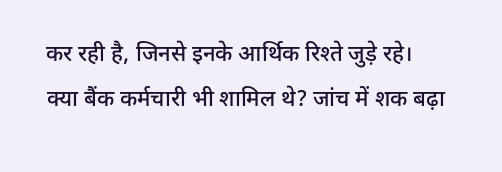कर रही है, जिनसे इनके आर्थिक रिश्ते जुड़े रहे।
क्या बैंक कर्मचारी भी शामिल थे? जांच में शक बढ़ा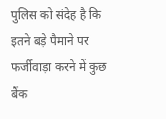पुलिस को संदेह है कि इतने बड़े पैमाने पर फर्जीवाड़ा करने में कुछ बैंक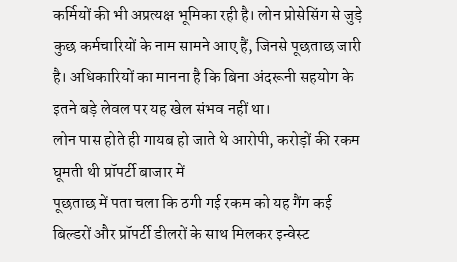कर्मियों की भी अप्रत्यक्ष भूमिका रही है। लोन प्रोसेसिंग से जुड़े कुछ कर्मचारियों के नाम सामने आए हैं, जिनसे पूछताछ जारी है। अधिकारियों का मानना है कि बिना अंदरूनी सहयोग के इतने बड़े लेवल पर यह खेल संभव नहीं था।
लोन पास होते ही गायब हो जाते थे आरोपी, करोड़ों की रकम घूमती थी प्रॉपर्टी बाजार में
पूछताछ में पता चला कि ठगी गई रकम को यह गैंग कई बिल्डरों और प्रॉपर्टी डीलरों के साथ मिलकर इन्वेस्ट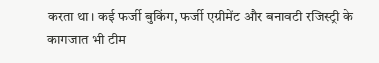करता था। कई फर्जी बुकिंग, फर्जी एग्रीमेंट और बनावटी रजिस्ट्री के कागजात भी टीम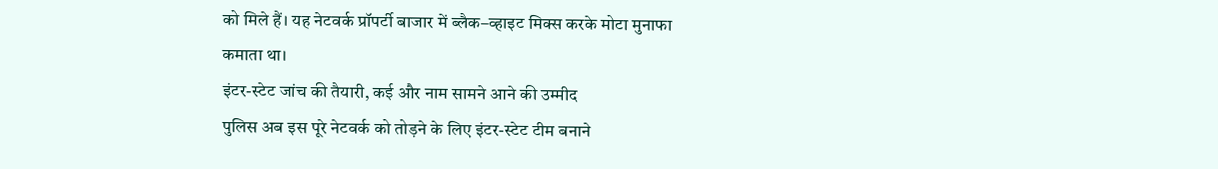को मिले हैं। यह नेटवर्क प्रॉपर्टी बाजार में ब्लैक–व्हाइट मिक्स करके मोटा मुनाफा कमाता था।
इंटर-स्टेट जांच की तैयारी, कई और नाम सामने आने की उम्मीद
पुलिस अब इस पूरे नेटवर्क को तोड़ने के लिए इंटर-स्टेट टीम बनाने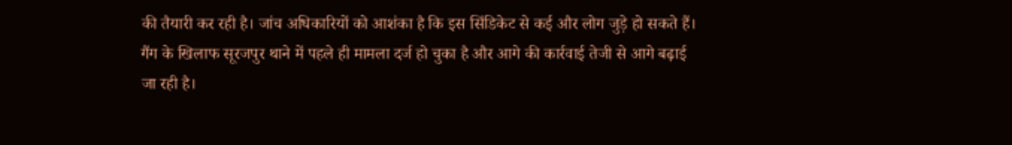की तैयारी कर रही है। जांच अधिकारियों को आशंका है कि इस सिंडिकेट से कई और लोग जुड़े हो सकते हैं।
गैंग के खिलाफ सूरजपुर थाने में पहले ही मामला दर्ज हो चुका है और आगे की कार्रवाई तेजी से आगे बढ़ाई जा रही है।